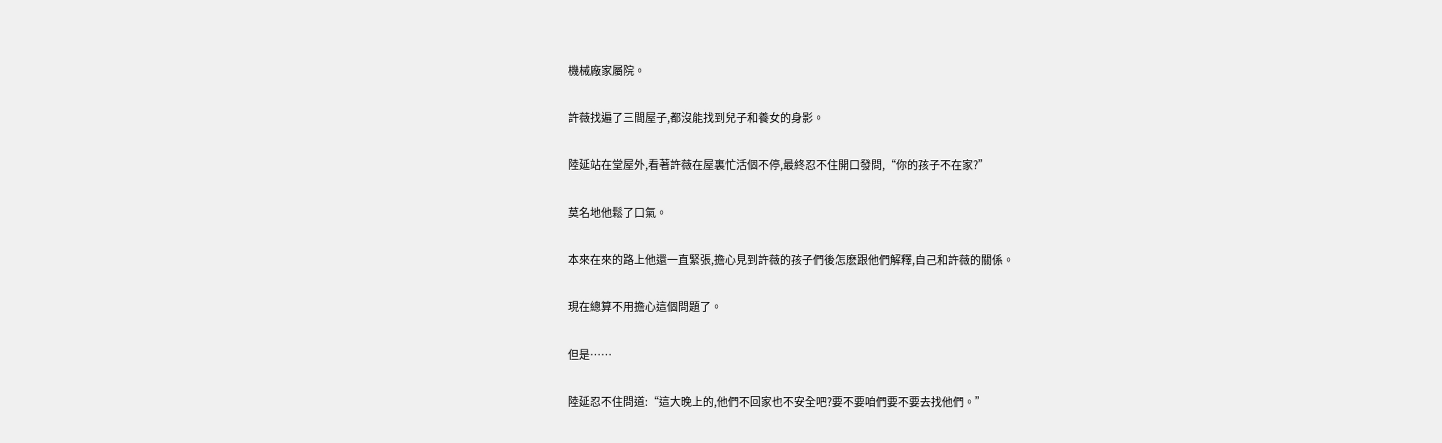機械廠家屬院。

許薇找遍了三間屋子,都沒能找到兒子和養女的身影。

陸延站在堂屋外,看著許薇在屋裏忙活個不停,最終忍不住開口發問,“你的孩子不在家?”

莫名地他鬆了口氣。

本來在來的路上他還一直緊張,擔心見到許薇的孩子們後怎麽跟他們解釋,自己和許薇的關係。

現在總算不用擔心這個問題了。

但是……

陸延忍不住問道:“這大晚上的,他們不回家也不安全吧?要不要咱們要不要去找他們。”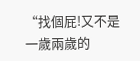“找個屁!又不是一歲兩歲的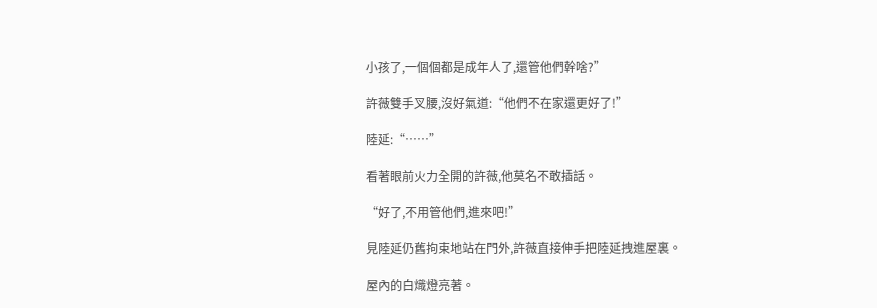小孩了,一個個都是成年人了,還管他們幹啥?”

許薇雙手叉腰,沒好氣道:“他們不在家還更好了!”

陸延:“……”

看著眼前火力全開的許薇,他莫名不敢插話。

“好了,不用管他們,進來吧!”

見陸延仍舊拘束地站在門外,許薇直接伸手把陸延拽進屋裏。

屋內的白熾燈亮著。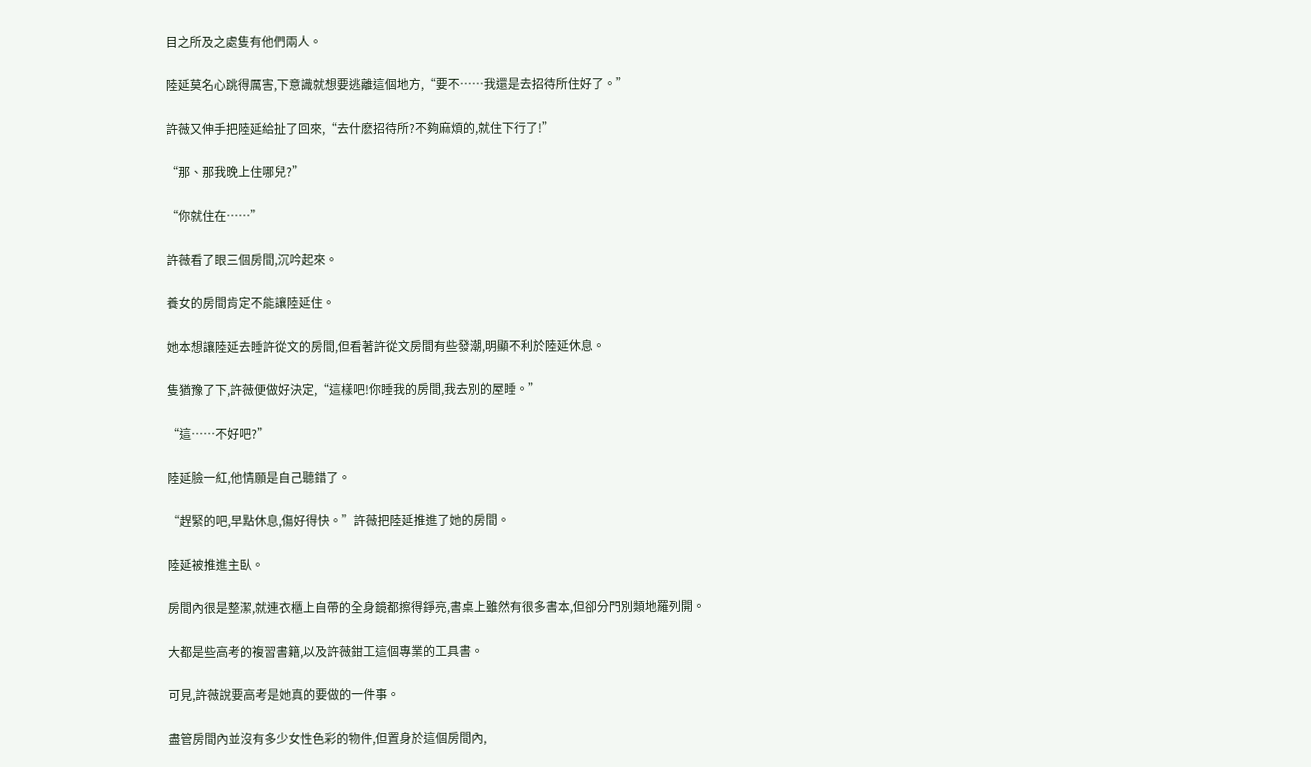目之所及之處隻有他們兩人。

陸延莫名心跳得厲害,下意識就想要逃離這個地方,“要不……我還是去招待所住好了。”

許薇又伸手把陸延給扯了回來,“去什麽招待所?不夠麻煩的,就住下行了!”

“那、那我晚上住哪兒?”

“你就住在……”

許薇看了眼三個房間,沉吟起來。

養女的房間肯定不能讓陸延住。

她本想讓陸延去睡許從文的房間,但看著許從文房間有些發潮,明顯不利於陸延休息。

隻猶豫了下,許薇便做好決定,“這樣吧!你睡我的房間,我去別的屋睡。”

“這……不好吧?”

陸延臉一紅,他情願是自己聽錯了。

“趕緊的吧,早點休息,傷好得快。”許薇把陸延推進了她的房間。

陸延被推進主臥。

房間內很是整潔,就連衣櫃上自帶的全身鏡都擦得錚亮,書桌上雖然有很多書本,但卻分門別類地羅列開。

大都是些高考的複習書籍,以及許薇鉗工這個專業的工具書。

可見,許薇說要高考是她真的要做的一件事。

盡管房間內並沒有多少女性色彩的物件,但置身於這個房間內,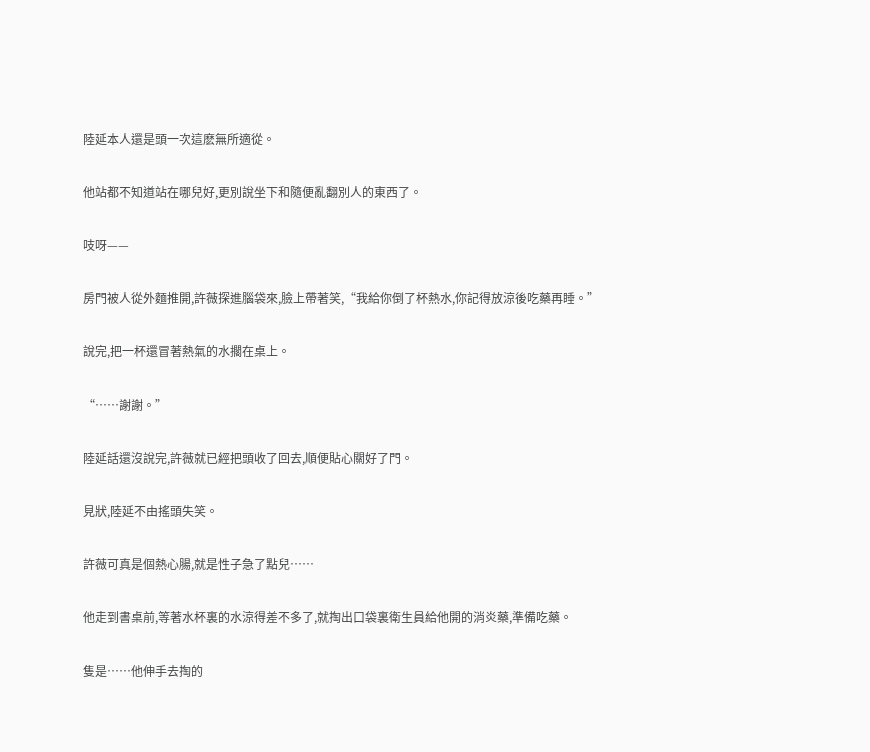陸延本人還是頭一次這麽無所適從。

他站都不知道站在哪兒好,更別說坐下和隨便亂翻別人的東西了。

吱呀——

房門被人從外麵推開,許薇探進腦袋來,臉上帶著笑,“我給你倒了杯熱水,你記得放涼後吃藥再睡。”

說完,把一杯還冒著熱氣的水擱在桌上。

“……謝謝。”

陸延話還沒說完,許薇就已經把頭收了回去,順便貼心關好了門。

見狀,陸延不由搖頭失笑。

許薇可真是個熱心腸,就是性子急了點兒……

他走到書桌前,等著水杯裏的水涼得差不多了,就掏出口袋裏衛生員給他開的消炎藥,準備吃藥。

隻是……他伸手去掏的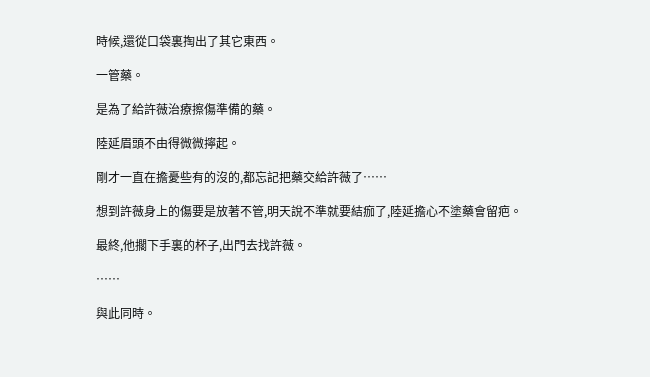時候,還從口袋裏掏出了其它東西。

一管藥。

是為了給許薇治療擦傷準備的藥。

陸延眉頭不由得微微擰起。

剛才一直在擔憂些有的沒的,都忘記把藥交給許薇了……

想到許薇身上的傷要是放著不管,明天說不準就要結痂了,陸延擔心不塗藥會留疤。

最終,他擱下手裏的杯子,出門去找許薇。

……

與此同時。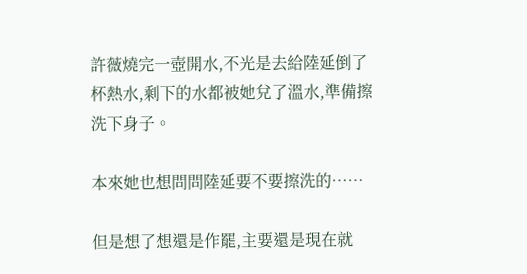許薇燒完一壺開水,不光是去給陸延倒了杯熱水,剩下的水都被她兌了溫水,準備擦洗下身子。

本來她也想問問陸延要不要擦洗的……

但是想了想還是作罷,主要還是現在就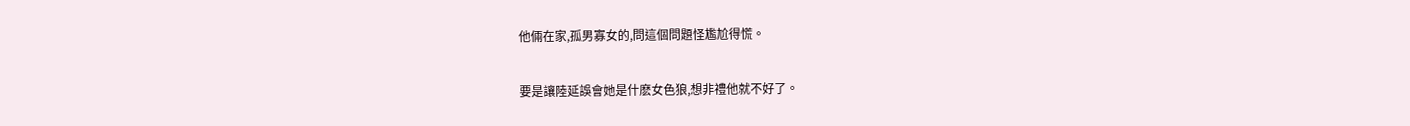他倆在家,孤男寡女的,問這個問題怪尷尬得慌。

要是讓陸延誤會她是什麽女色狼,想非禮他就不好了。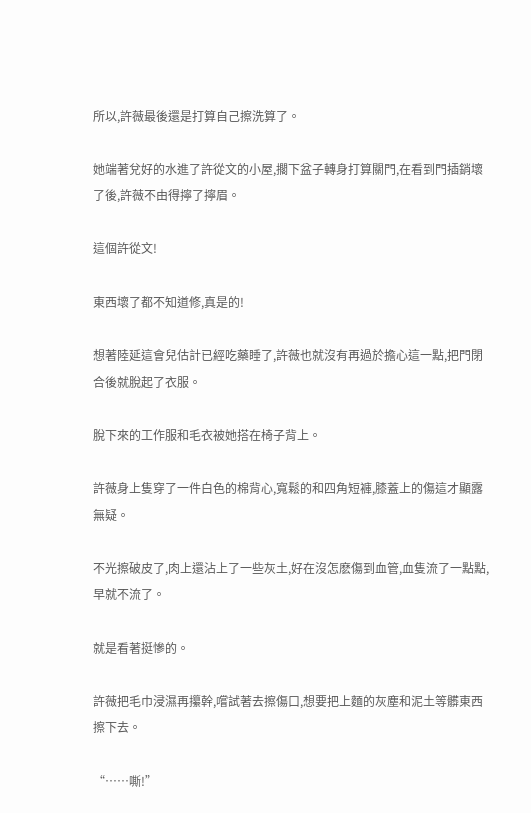所以,許薇最後還是打算自己擦洗算了。

她端著兌好的水進了許從文的小屋,擱下盆子轉身打算關門,在看到門插銷壞了後,許薇不由得擰了擰眉。

這個許從文!

東西壞了都不知道修,真是的!

想著陸延這會兒估計已經吃藥睡了,許薇也就沒有再過於擔心這一點,把門閉合後就脫起了衣服。

脫下來的工作服和毛衣被她搭在椅子背上。

許薇身上隻穿了一件白色的棉背心,寬鬆的和四角短褲,膝蓋上的傷這才顯露無疑。

不光擦破皮了,肉上還沾上了一些灰土,好在沒怎麽傷到血管,血隻流了一點點,早就不流了。

就是看著挺慘的。

許薇把毛巾浸濕再攥幹,嚐試著去擦傷口,想要把上麵的灰塵和泥土等髒東西擦下去。

“……嘶!”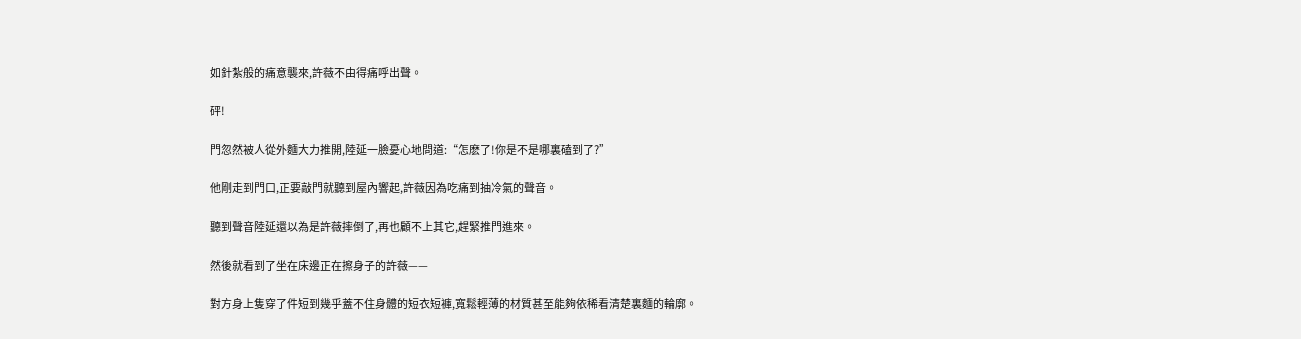如針紮般的痛意襲來,許薇不由得痛呼出聲。

砰!

門忽然被人從外麵大力推開,陸延一臉憂心地問道:“怎麽了!你是不是哪裏磕到了?”

他剛走到門口,正要敲門就聽到屋內響起,許薇因為吃痛到抽冷氣的聲音。

聽到聲音陸延還以為是許薇摔倒了,再也顧不上其它,趕緊推門進來。

然後就看到了坐在床邊正在擦身子的許薇——

對方身上隻穿了件短到幾乎蓋不住身體的短衣短褲,寬鬆輕薄的材質甚至能夠依稀看清楚裏麵的輪廓。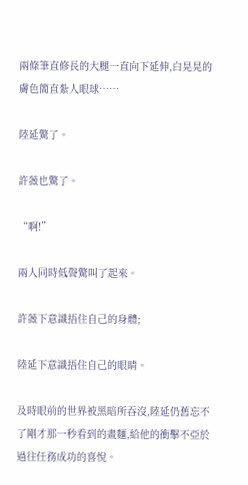兩條筆直修長的大腿一直向下延伸,白晃晃的膚色簡直紮人眼球……

陸延驚了。

許薇也驚了。

“啊!”

兩人同時低聲驚叫了起來。

許薇下意識捂住自己的身體;

陸延下意識捂住自己的眼睛。

及時眼前的世界被黑暗所吞沒,陸延仍舊忘不了剛才那一秒看到的畫麵,給他的衝擊不亞於過往任務成功的喜悅。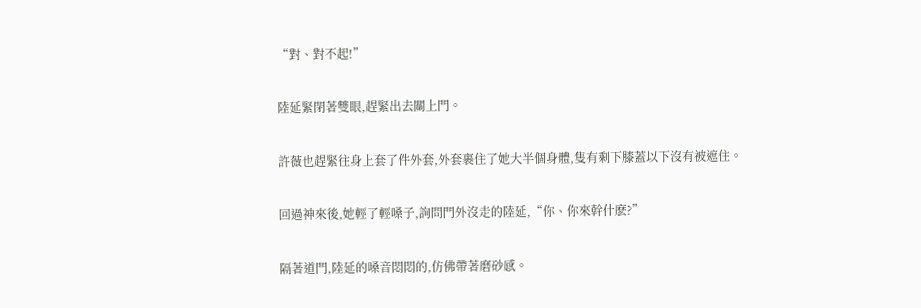“對、對不起!”

陸延緊閉著雙眼,趕緊出去關上門。

許薇也趕緊往身上套了件外套,外套裹住了她大半個身體,隻有剩下膝蓋以下沒有被遮住。

回過神來後,她輕了輕嗓子,詢問門外沒走的陸延,“你、你來幹什麽?”

隔著道門,陸延的嗓音悶悶的,仿佛帶著磨砂感。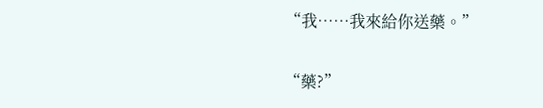“我……我來給你送藥。”

“藥?”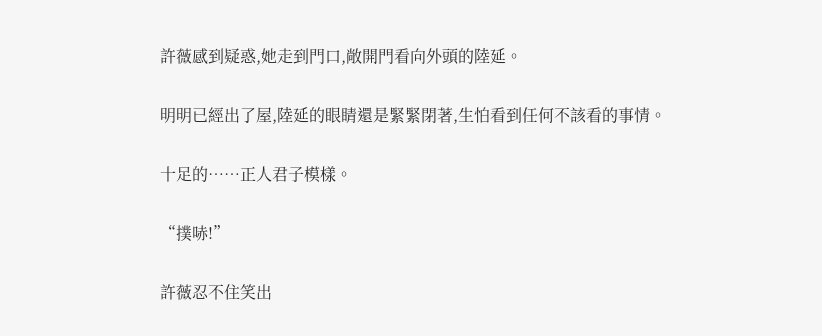許薇感到疑惑,她走到門口,敞開門看向外頭的陸延。

明明已經出了屋,陸延的眼睛還是緊緊閉著,生怕看到任何不該看的事情。

十足的……正人君子模樣。

“撲哧!”

許薇忍不住笑出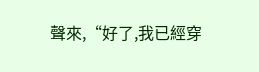聲來,“好了,我已經穿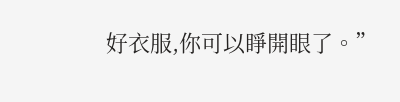好衣服,你可以睜開眼了。”